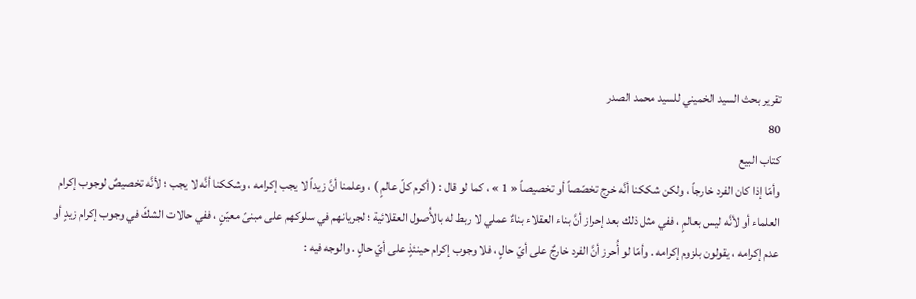تقرير بحث السيد الخميني للسيد محمد الصدر
80
كتاب البيع
وأمّا إذا كان الفرد خارجاً ، ولكن شككنا أنَّه خرج تخصّصاً أو تخصيصاً « 1 » ، كما لو قال : ( أكرم كلّ عالمٍ ) ، وعلمنا أنَّ زيداً لا يجب إكرامه ، وشككنا أنَّه لا يجب ؛ لأنَّه تخصيصٌ لوجوب إكرام العلماء أو لأنَّه ليس بعالمٍ ، ففي مثل ذلك بعد إحراز أنَّ بناء العقلاء بناءٌ عملي لا ربط له بالأُصول العقلائية ؛ لجريانهم في سلوكهم على مبنىً معيّنٍ ، ففي حالات الشكّ في وجوب إكرام زيدٍ أو عدم إكرامه ، يقولون بلزوم إكرامه . وأمّا لو أُحرز أنَّ الفرد خارجٌ على أيّ حالٍ ، فلا وجوب إكرام حينئذٍ على أيّ حالٍ . والوجه فيه :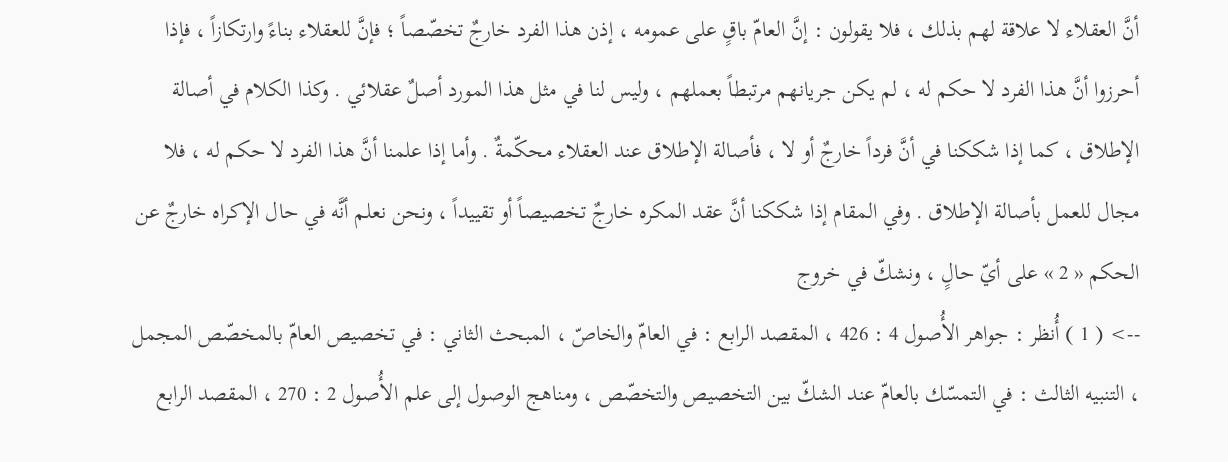أنَّ العقلاء لا علاقة لهم بذلك ، فلا يقولون : إنَّ العامّ باقٍ على عمومه ، إذن هذا الفرد خارجٌ تخصّصاً ؛ فإنَّ للعقلاء بناءً وارتكازاً ، فإذا أحرزوا أنَّ هذا الفرد لا حكم له ، لم يكن جريانهم مرتبطاً بعملهم ، وليس لنا في مثل هذا المورد أصلٌ عقلائي . وكذا الكلام في أصالة الإطلاق ، كما إذا شككنا في أنَّ فرداً خارجٌ أو لا ، فأصالة الإطلاق عند العقلاء محكّمةٌ . وأما إذا علمنا أنَّ هذا الفرد لا حكم له ، فلا مجال للعمل بأصالة الإطلاق . وفي المقام إذا شككنا أنَّ عقد المكره خارجٌ تخصيصاً أو تقييداً ، ونحن نعلم أنَّه في حال الإكراه خارجٌ عن الحكم « 2 » على أيّ حالٍ ، ونشكّ في خروج
--> ( 1 ) أُنظر : جواهر الأُصول 4 : 426 ، المقصد الرابع : في العامّ والخاصّ ، المبحث الثاني : في تخصيص العامّ بالمخصّص المجمل ، التنبيه الثالث : في التمسّك بالعامّ عند الشكّ بين التخصيص والتخصّص ، ومناهج الوصول إلى علم الأُصول 2 : 270 ، المقصد الرابع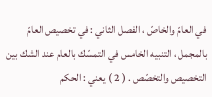في العامّ والخاصّ ، الفصل الثاني : في تخصيص العامّ بالمجمل ، التنبيه الخامس في التمسّك بالعام عند الشك بين التخصيص والتخصّص . ( 2 ) يعني : الحكم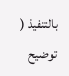بالتنفيذ ( توضيح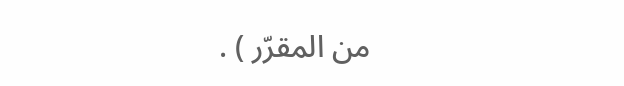من المقرّر ) .